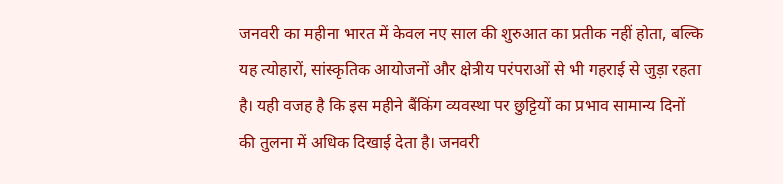जनवरी का महीना भारत में केवल नए साल की शुरुआत का प्रतीक नहीं होता, बल्कि यह त्योहारों, सांस्कृतिक आयोजनों और क्षेत्रीय परंपराओं से भी गहराई से जुड़ा रहता है। यही वजह है कि इस महीने बैंकिंग व्यवस्था पर छुट्टियों का प्रभाव सामान्य दिनों की तुलना में अधिक दिखाई देता है। जनवरी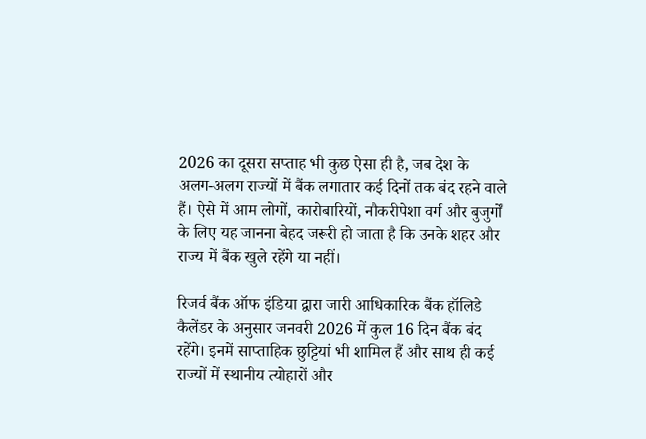2026 का दूसरा सप्ताह भी कुछ ऐसा ही है, जब देश के अलग-अलग राज्यों में बैंक लगातार कई दिनों तक बंद रहने वाले हैं। ऐसे में आम लोगों, कारोबारियों, नौकरीपेशा वर्ग और बुजुर्गों के लिए यह जानना बेहद जरूरी हो जाता है कि उनके शहर और राज्य में बैंक खुले रहेंगे या नहीं।

रिजर्व बैंक ऑफ इंडिया द्वारा जारी आधिकारिक बैंक हॉलिडे कैलेंडर के अनुसार जनवरी 2026 में कुल 16 दिन बैंक बंद रहेंगे। इनमें साप्ताहिक छुट्टियां भी शामिल हैं और साथ ही कई राज्यों में स्थानीय त्योहारों और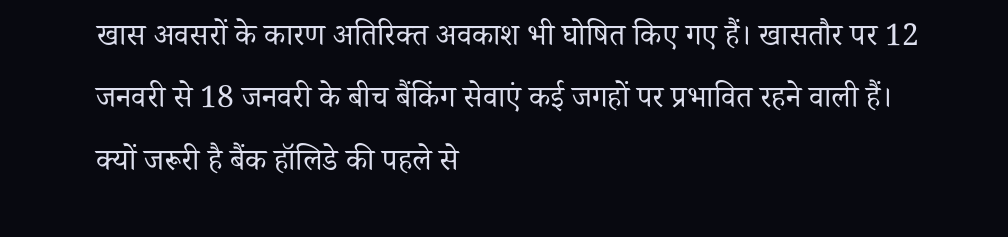खास अवसरों के कारण अतिरिक्त अवकाश भी घोषित किए गए हैं। खासतौर पर 12 जनवरी से 18 जनवरी के बीच बैंकिंग सेवाएं कई जगहों पर प्रभावित रहने वाली हैं।
क्यों जरूरी है बैंक हॉलिडे की पहले से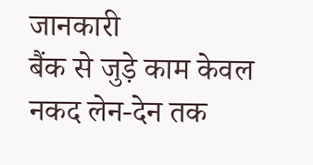जानकारी
बैंक से जुड़े काम केवल नकद लेन-देन तक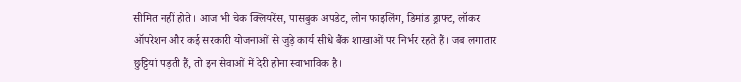सीमित नहीं होते। आज भी चेक क्लियरेंस, पासबुक अपडेट, लोन फाइलिंग, डिमांड ड्राफ्ट, लॉकर ऑपरेशन और कई सरकारी योजनाओं से जुड़े कार्य सीधे बैंक शाखाओं पर निर्भर रहते हैं। जब लगातार छुट्टियां पड़ती हैं, तो इन सेवाओं में देरी होना स्वाभाविक है।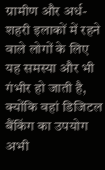ग्रामीण और अर्ध-शहरी इलाकों में रहने वाले लोगों के लिए यह समस्या और भी गंभीर हो जाती है, क्योंकि वहां डिजिटल बैंकिंग का उपयोग अभी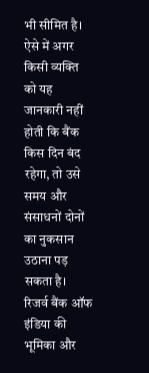भी सीमित है। ऐसे में अगर किसी व्यक्ति को यह जानकारी नहीं होती कि बैंक किस दिन बंद रहेगा, तो उसे समय और संसाधनों दोनों का नुकसान उठाना पड़ सकता है।
रिजर्व बैंक ऑफ इंडिया की भूमिका और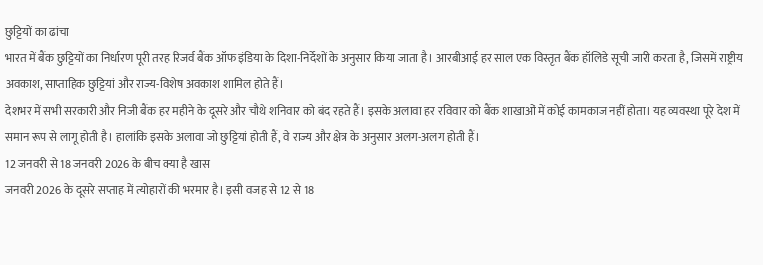छुट्टियों का ढांचा
भारत में बैंक छुट्टियों का निर्धारण पूरी तरह रिजर्व बैंक ऑफ इंडिया के दिशा-निर्देशों के अनुसार किया जाता है। आरबीआई हर साल एक विस्तृत बैंक हॉलिडे सूची जारी करता है, जिसमें राष्ट्रीय अवकाश, साप्ताहिक छुट्टियां और राज्य-विशेष अवकाश शामिल होते हैं।
देशभर में सभी सरकारी और निजी बैंक हर महीने के दूसरे और चौथे शनिवार को बंद रहते हैं। इसके अलावा हर रविवार को बैंक शाखाओं में कोई कामकाज नहीं होता। यह व्यवस्था पूरे देश में समान रूप से लागू होती है। हालांकि इसके अलावा जो छुट्टियां होती हैं, वे राज्य और क्षेत्र के अनुसार अलग-अलग होती हैं।
12 जनवरी से 18 जनवरी 2026 के बीच क्या है खास
जनवरी 2026 के दूसरे सप्ताह में त्योहारों की भरमार है। इसी वजह से 12 से 18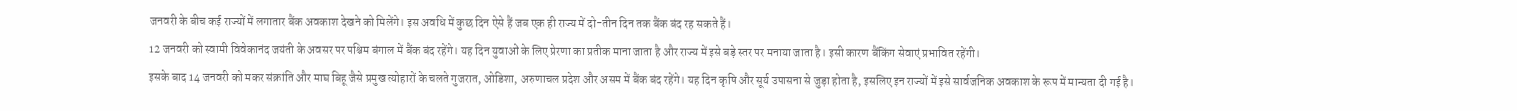जनवरी के बीच कई राज्यों में लगातार बैंक अवकाश देखने को मिलेंगे। इस अवधि में कुछ दिन ऐसे हैं जब एक ही राज्य में दो-तीन दिन तक बैंक बंद रह सकते हैं।
12 जनवरी को स्वामी विवेकानंद जयंती के अवसर पर पश्चिम बंगाल में बैंक बंद रहेंगे। यह दिन युवाओं के लिए प्रेरणा का प्रतीक माना जाता है और राज्य में इसे बड़े स्तर पर मनाया जाता है। इसी कारण बैंकिंग सेवाएं प्रभावित रहेंगी।
इसके बाद 14 जनवरी को मकर संक्रांति और माघ बिहू जैसे प्रमुख त्योहारों के चलते गुजरात, ओडिशा, अरुणाचल प्रदेश और असम में बैंक बंद रहेंगे। यह दिन कृषि और सूर्य उपासना से जुड़ा होता है, इसलिए इन राज्यों में इसे सार्वजनिक अवकाश के रूप में मान्यता दी गई है।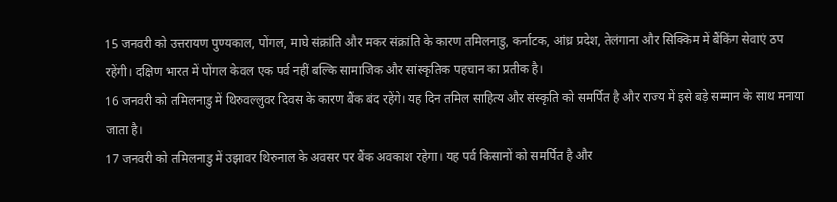15 जनवरी को उत्तरायण पुण्यकाल, पोंगल, माघे संक्रांति और मकर संक्रांति के कारण तमिलनाडु, कर्नाटक, आंध्र प्रदेश, तेलंगाना और सिक्किम में बैंकिंग सेवाएं ठप रहेंगी। दक्षिण भारत में पोंगल केवल एक पर्व नहीं बल्कि सामाजिक और सांस्कृतिक पहचान का प्रतीक है।
16 जनवरी को तमिलनाडु में थिरुवल्लुवर दिवस के कारण बैंक बंद रहेंगे। यह दिन तमिल साहित्य और संस्कृति को समर्पित है और राज्य में इसे बड़े सम्मान के साथ मनाया जाता है।
17 जनवरी को तमिलनाडु में उझावर थिरुनाल के अवसर पर बैंक अवकाश रहेगा। यह पर्व किसानों को समर्पित है और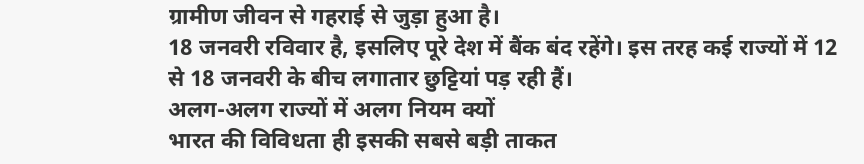ग्रामीण जीवन से गहराई से जुड़ा हुआ है।
18 जनवरी रविवार है, इसलिए पूरे देश में बैंक बंद रहेंगे। इस तरह कई राज्यों में 12 से 18 जनवरी के बीच लगातार छुट्टियां पड़ रही हैं।
अलग-अलग राज्यों में अलग नियम क्यों
भारत की विविधता ही इसकी सबसे बड़ी ताकत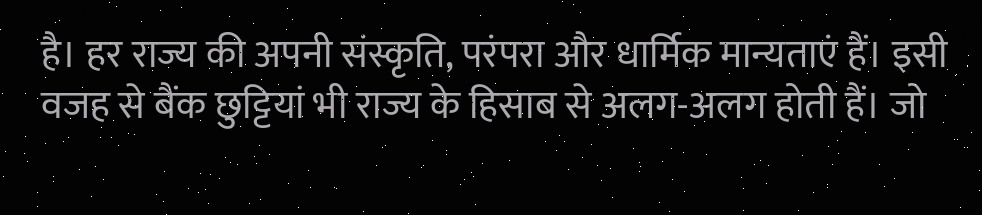है। हर राज्य की अपनी संस्कृति, परंपरा और धार्मिक मान्यताएं हैं। इसी वजह से बैंक छुट्टियां भी राज्य के हिसाब से अलग-अलग होती हैं। जो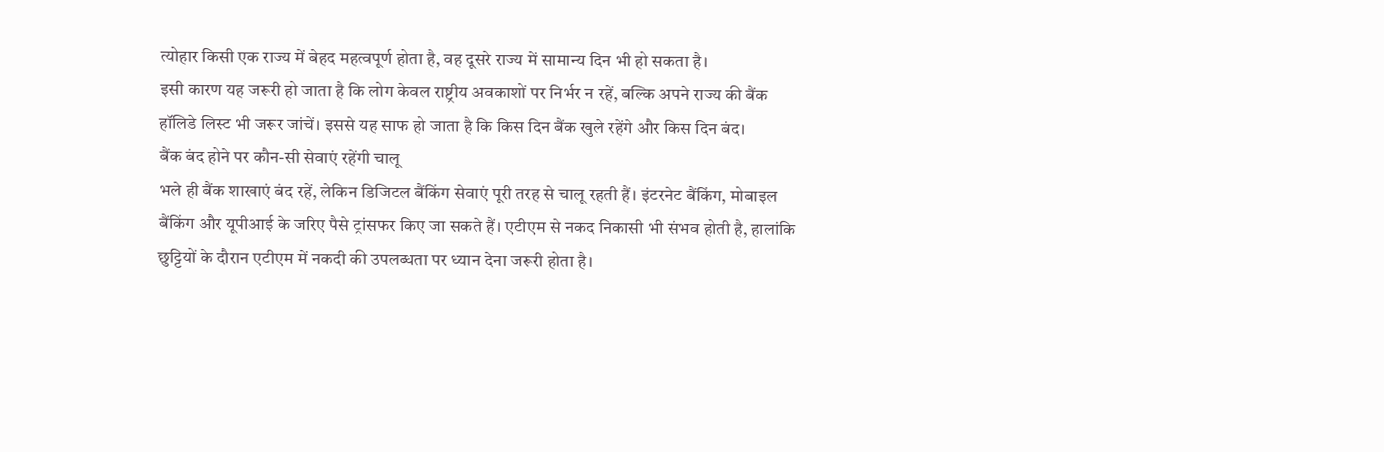त्योहार किसी एक राज्य में बेहद महत्वपूर्ण होता है, वह दूसरे राज्य में सामान्य दिन भी हो सकता है।
इसी कारण यह जरूरी हो जाता है कि लोग केवल राष्ट्रीय अवकाशों पर निर्भर न रहें, बल्कि अपने राज्य की बैंक हॉलिडे लिस्ट भी जरूर जांचें। इससे यह साफ हो जाता है कि किस दिन बैंक खुले रहेंगे और किस दिन बंद।
बैंक बंद होने पर कौन-सी सेवाएं रहेंगी चालू
भले ही बैंक शाखाएं बंद रहें, लेकिन डिजिटल बैंकिंग सेवाएं पूरी तरह से चालू रहती हैं। इंटरनेट बैंकिंग, मोबाइल बैंकिंग और यूपीआई के जरिए पैसे ट्रांसफर किए जा सकते हैं। एटीएम से नकद निकासी भी संभव होती है, हालांकि छुट्टियों के दौरान एटीएम में नकदी की उपलब्धता पर ध्यान देना जरूरी होता है।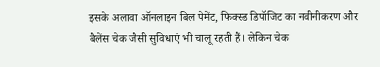इसके अलावा ऑनलाइन बिल पेमेंट, फिक्स्ड डिपॉजिट का नवीनीकरण और बैलेंस चेक जैसी सुविधाएं भी चालू रहती हैं। लेकिन चेक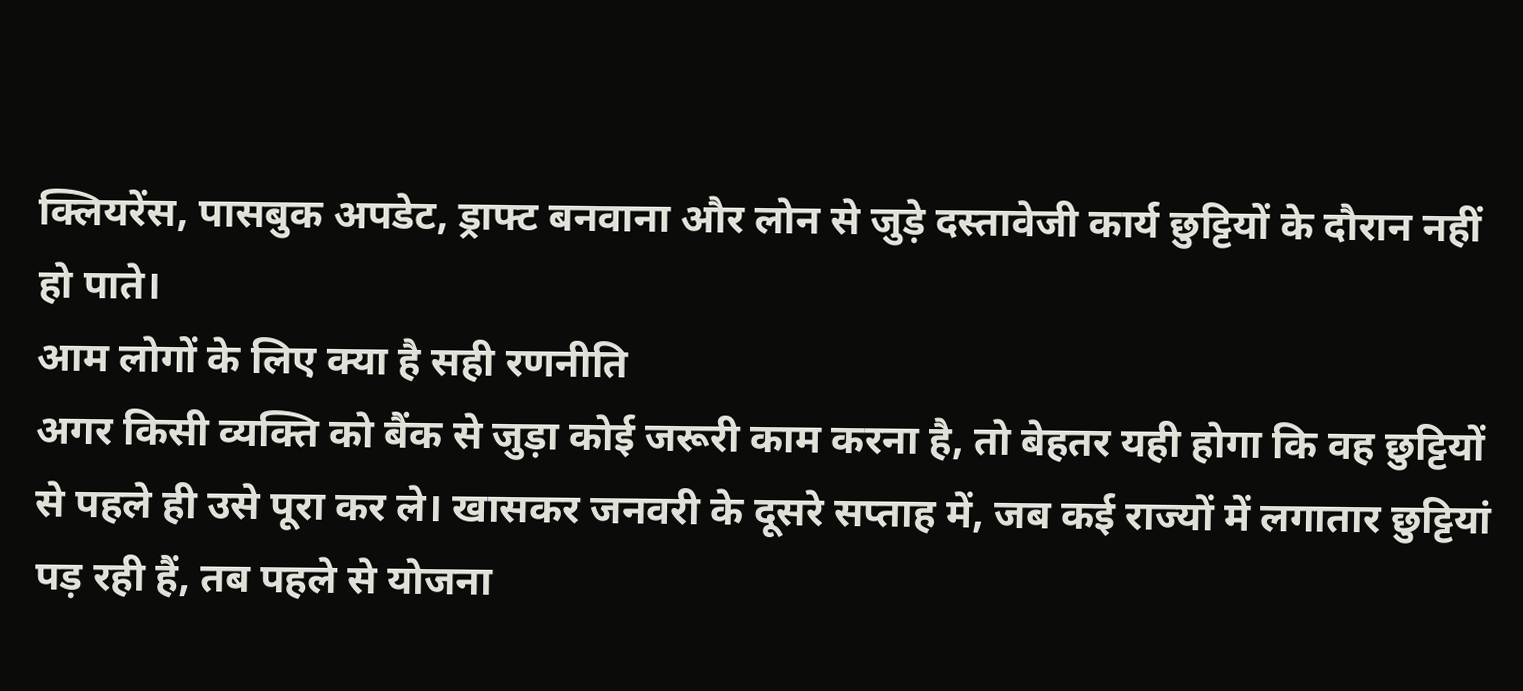क्लियरेंस, पासबुक अपडेट, ड्राफ्ट बनवाना और लोन से जुड़े दस्तावेजी कार्य छुट्टियों के दौरान नहीं हो पाते।
आम लोगों के लिए क्या है सही रणनीति
अगर किसी व्यक्ति को बैंक से जुड़ा कोई जरूरी काम करना है, तो बेहतर यही होगा कि वह छुट्टियों से पहले ही उसे पूरा कर ले। खासकर जनवरी के दूसरे सप्ताह में, जब कई राज्यों में लगातार छुट्टियां पड़ रही हैं, तब पहले से योजना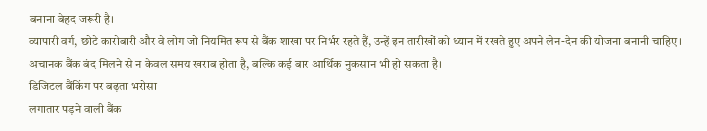बनाना बेहद जरूरी है।
व्यापारी वर्ग, छोटे कारोबारी और वे लोग जो नियमित रूप से बैंक शाखा पर निर्भर रहते हैं, उन्हें इन तारीखों को ध्यान में रखते हुए अपने लेन-देन की योजना बनानी चाहिए। अचानक बैंक बंद मिलने से न केवल समय खराब होता है, बल्कि कई बार आर्थिक नुकसान भी हो सकता है।
डिजिटल बैंकिंग पर बढ़ता भरोसा
लगातार पड़ने वाली बैंक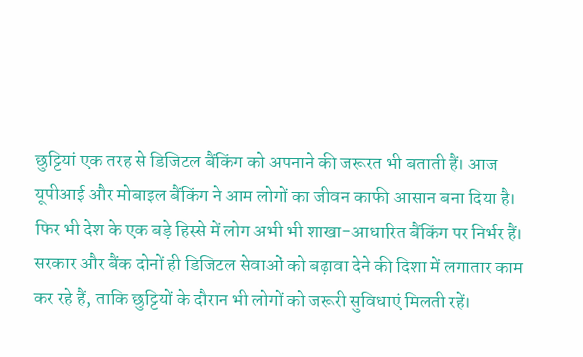छुट्टियां एक तरह से डिजिटल बैंकिंग को अपनाने की जरूरत भी बताती हैं। आज यूपीआई और मोबाइल बैंकिंग ने आम लोगों का जीवन काफी आसान बना दिया है। फिर भी देश के एक बड़े हिस्से में लोग अभी भी शाखा-आधारित बैंकिंग पर निर्भर हैं।
सरकार और बैंक दोनों ही डिजिटल सेवाओं को बढ़ावा देने की दिशा में लगातार काम कर रहे हैं, ताकि छुट्टियों के दौरान भी लोगों को जरूरी सुविधाएं मिलती रहें।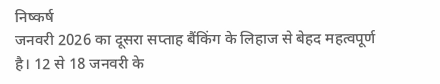निष्कर्ष
जनवरी 2026 का दूसरा सप्ताह बैंकिंग के लिहाज से बेहद महत्वपूर्ण है। 12 से 18 जनवरी के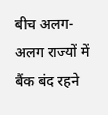बीच अलग-अलग राज्यों में बैंक बंद रहने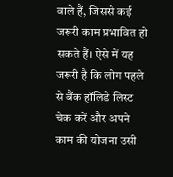वाले हैं, जिससे कई जरूरी काम प्रभावित हो सकते हैं। ऐसे में यह जरूरी है कि लोग पहले से बैंक हॉलिडे लिस्ट चेक करें और अपने काम की योजना उसी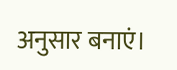अनुसार बनाएं।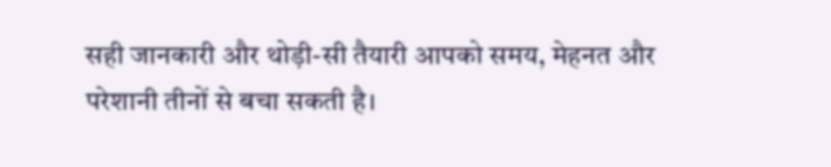सही जानकारी और थोड़ी-सी तैयारी आपको समय, मेहनत और परेशानी तीनों से बचा सकती है।